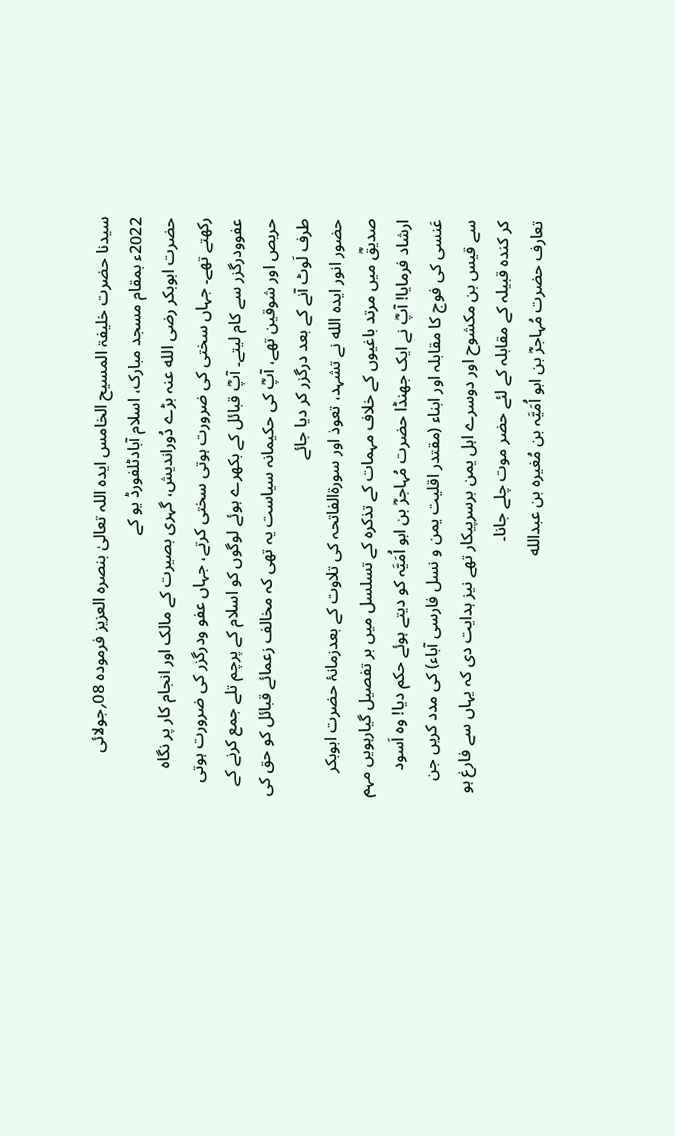سیدنا حضرت خلیفۃ المسیح الخامس ایدہ اللہ تعالیٰ بنصرہ العزیز فرمودہ 08؍جولائی 2022ء بمقام مسجد مبارک، اسلام آبادٹلفورڈ یو کے
حضرت ابوبکر رضی الله عنہ بڑے دُوراندیش، گہری بصیرت کے مالک اور انجام کار پر نگاہ رکھتے تھے۔ جہاں سختی کی ضرورت ہوتی سختی کرتے، جہاں عفو ودرگزر کی ضرورت ہوتی عفوودرگزر سے کام لیتے۔ آپؓ قبائل کے بکھرے ہوئے لوگوں کو اسلام کے پرچم تلے جمع کرنے کے حریص اور شوقین تھے، آپؓ کی حکیمانہ سیاست یہ تھی کہ مخالف زعمائے قبائل کو حق کی طرف لَوٹ آنے کے بعد درگزر کر دیا جائے
حضور انور ایدہ الله نے تشہد، تعوذ اور سورۃالفاتحہ کی تلاوت کے بعدزمانۂ حضرت ابوبکر صدیقؓ میں مرتد باغیوں کے خلاف مہمات کے تذکرہ کے تسلسل میں بر تفصیل گیارہویں مہم ارشاد فرمایا! آپؓ نے ایک جھنڈا حضرت مُہاجرؓ بن ابو اُمَیَّہ کو دیتے ہوئے حکم دیا! وہ اَسود عَنسی کی فوج کا مقابلہ اور ابناء (مقتدر اقلیت یمن و نسل فارسی آباء) کی مدد کریں جن سے قیس بن مکشوح اور دوسرے اہل یمن برسرپیکار تھے نیز ہدایت دی کہ یہاں سے فارغ ہو کر کندہ قبیلہ کے مقابلہ کے لئے حضر موت چلے جانا۔
تعارف حضرت مُہاجرؓ بن ابو اُمَیَّہ بن مُغیرہ بن عبدالله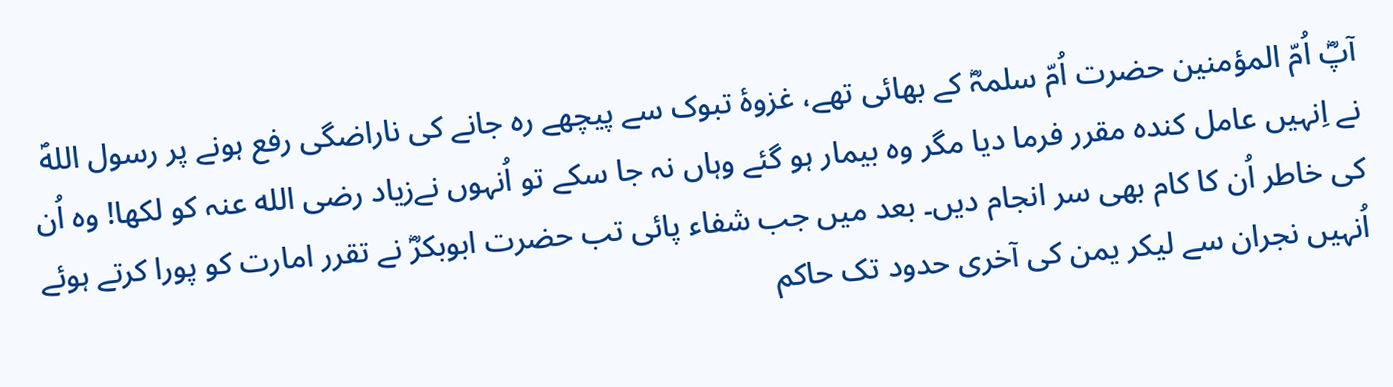آپؓ اُمّ المؤمنین حضرت اُمّ سلمہؓ کے بھائی تھے، غزوۂ تبوک سے پیچھے رہ جانے کی ناراضگی رفع ہونے پر رسول اللهؐ نے اِنہیں عامل کندہ مقرر فرما دیا مگر وہ بیمار ہو گئے وہاں نہ جا سکے تو اُنہوں نےزیاد رضی الله عنہ کو لکھا! وہ اُن کی خاطر اُن کا کام بھی سر انجام دیں۔ بعد میں جب شفاء پائی تب حضرت ابوبکرؓ نے تقرر امارت کو پورا کرتے ہوئے اُنہیں نجران سے لیکر یمن کی آخری حدود تک حاکم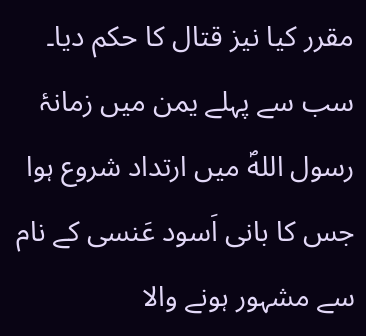مقرر کیا نیز قتال کا حکم دیا۔
سب سے پہلے یمن میں زمانۂ رسول اللهؐ میں ارتداد شروع ہوا
جس کا بانی اَسود عَنسی کے نام سے مشہور ہونے والا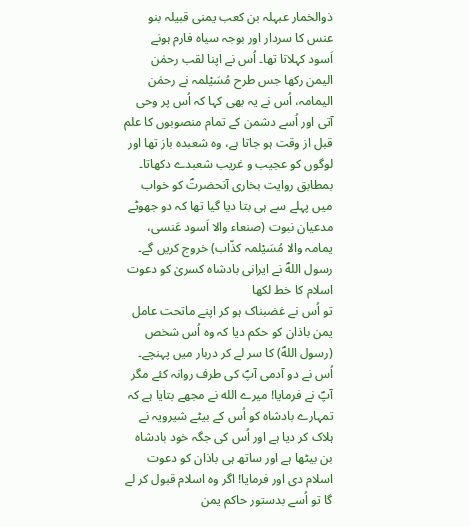ذوالخمار عبہلہ بن کعب یمنی قبیلہ بنو عنس کا سردار اور بوجہ سیاہ فارم ہونے اَسود کہلاتا تھا۔ اُس نے اپنا لقب رحمٰن الیمن رکھا جس طرح مُسَیْلمہ نے رحمٰن الیمامہ، اُس نے یہ بھی کہا کہ اُس پر وحی آتی اور اُسے دشمن کے تمام منصوبوں کا علم قبل از وقت ہو جاتا ہے، وہ شعبدہ باز تھا اور لوگوں کو عجیب و غریب شعبدے دکھاتا۔ بمطابق روایت بخاری آنحضرتؐ کو خواب میں پہلے سے ہی بتا دیا گیا تھا کہ دو جھوٹے مدعیان نبوت (صنعاء والا اَسود عَنسی، یمامہ والا مُسَیْلمہ کذّاب) خروج کریں گے۔
رسول اللهؐ نے ایرانی بادشاہ کسریٰ کو دعوت اسلام کا خط لکھا
تو اُس نے غضبناک ہو کر اپنے ماتحت عامل یمن باذان کو حکم دیا کہ وہ اُس شخص (رسول اللهؐ) کا سر لے کر دربار میں پہنچے۔ اُس نے دو آدمی آپؐ کی طرف روانہ کئے مگر آپؐ نے فرمایا! میرے الله نے مجھے بتایا ہے کہ تمہارے بادشاہ کو اُس کے بیٹے شیرویہ نے ہلاک کر دیا ہے اور اُس کی جگہ خود بادشاہ بن بیٹھا ہے اور ساتھ ہی باذان کو دعوت اسلام دی اور فرمایا! اگر وہ اسلام قبول کر لے گا تو اُسے بدستور حاکم یمن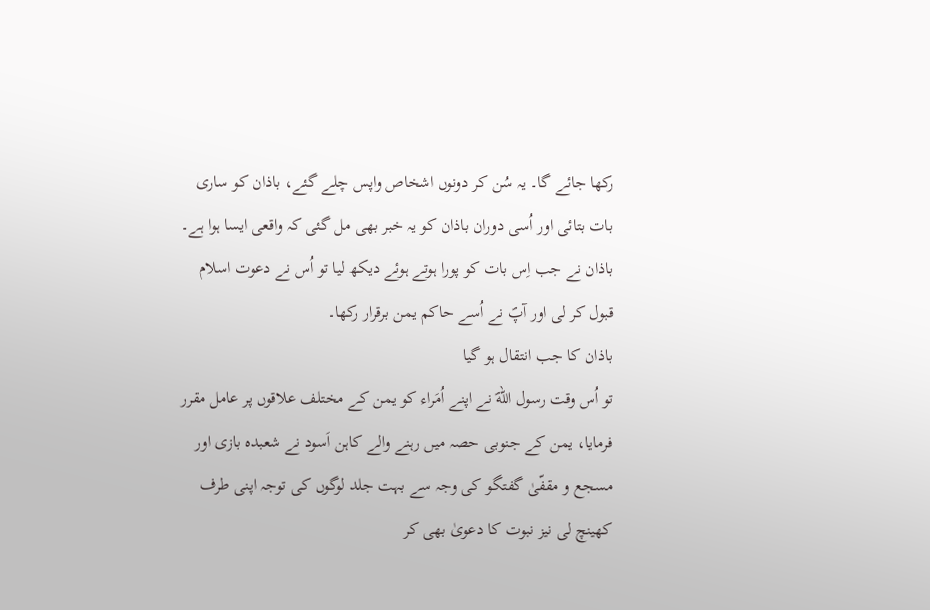رکھا جائے گا۔ یہ سُن کر دونوں اشخاص واپس چلے گئے، باذان کو ساری بات بتائی اور اُسی دوران باذان کو یہ خبر بھی مل گئی کہ واقعی ایسا ہوا ہے۔ باذان نے جب اِس بات کو پورا ہوتے ہوئے دیکھ لیا تو اُس نے دعوت اسلام قبول کر لی اور آپؐ نے اُسے حاکم یمن برقرار رکھا۔
باذان کا جب انتقال ہو گیا
تو اُس وقت رسول اللهؐ نے اپنے اُمَراء کو یمن کے مختلف علاقوں پر عامل مقرر فرمایا، یمن کے جنوبی حصہ میں رہنے والے کاہن اَسود نے شعبدہ بازی اور مسجع و مقفّیٰ گفتگو کی وجہ سے بہت جلد لوگوں کی توجہ اپنی طرف کھینچ لی نیز نبوت کا دعویٰ بھی کر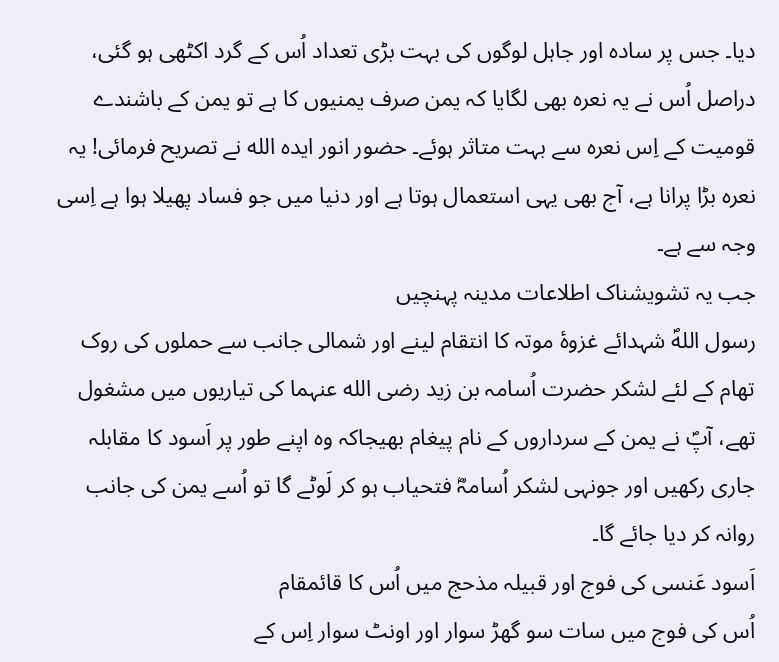دیا۔ جس پر سادہ اور جاہل لوگوں کی بہت بڑی تعداد اُس کے گرد اکٹھی ہو گئی، دراصل اُس نے یہ نعرہ بھی لگایا کہ یمن صرف یمنیوں کا ہے تو یمن کے باشندے قومیت کے اِس نعرہ سے بہت متاثر ہوئے۔ حضور انور ایدہ الله نے تصریح فرمائی! یہ نعرہ بڑا پرانا ہے، آج بھی یہی استعمال ہوتا ہے اور دنیا میں جو فساد پھیلا ہوا ہے اِسی وجہ سے ہے۔
جب یہ تشویشناک اطلاعات مدینہ پہنچیں
رسول اللهؐ شہدائے غزوۂ موتہ کا انتقام لینے اور شمالی جانب سے حملوں کی روک تھام کے لئے لشکر حضرت اُسامہ بن زید رضی الله عنہما کی تیاریوں میں مشغول تھے، آپؐ نے یمن کے سرداروں کے نام پیغام بھیجاکہ وہ اپنے طور پر اَسود کا مقابلہ جاری رکھیں اور جونہی لشکر اُسامہؓ فتحیاب ہو کر لَوٹے گا تو اُسے یمن کی جانب روانہ کر دیا جائے گا۔
اَسود عَنسی کی فوج اور قبیلہ مذحج میں اُس کا قائمقام
اُس کی فوج میں سات سو گھڑ سوار اور اونٹ سوار اِس کے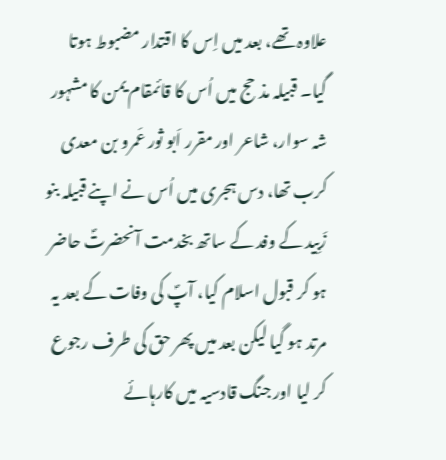علاوہ تھے، بعد میں اِس کا اقتدار مضبوط ہوتا گیا۔ قبیلہ مذحج میں اُس کا قائمقام یمن کا مشہور شہ سوار، شاعر اور مقرر اَبو ثور عَمرو بن معدی کرب تھا، دس ہجری میں اُس نے اپنے قبیلہ بنو زَبِید کے وفد کے ساتھ بخدمت آنحضرتؐ حاضر ہو کر قبول اسلام کیا، آپؐ کی وفات کے بعد یہ مرتد ہو گیا لیکن بعد میں پھر حق کی طرف رجوع کر لیا اور جنگ قادسیہ میں کارہائے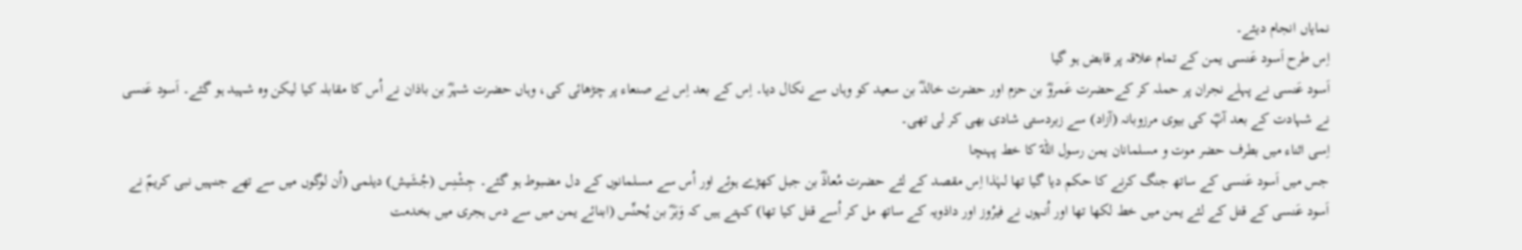نمایاں انجام دیئے۔
اِس طرح اَسود عَنسی یمن کے تمام علاقہ پر قابض ہو گیا
اَسود عَنسی نے پہلے نجران پر حملہ کر کےحضرت عَمروؓ بن حزم اور حضرت خالدؓ بن سعید کو وہاں سے نکال دیا۔ اِس کے بعد اِس نے صنعاء پر چڑھائی کی، وہاں حضرت شہرؓ بن باذان نے اُس کا مقابلہ کیا لیکن وہ شہید ہو گئے۔ اَسود عَنسی نے شہادت کے بعد آپؓ کی بیوی مرزوبانہ (آزاد) سے زبردستی شادی بھی کر لی تھی۔
اِسی اثناء میں بطرف حضر موت و مسلمانان یمن رسول اللهؐ کا خط پہنچا
جس میں اَسود عَنسی کے ساتھ جنگ کرنے کا حکم دیا گیا تھا لہٰذا اِس مقصد کے لئے حضرت مُعاذؓ بن جبل کھڑے ہوئے اور اُس سے مسلمانوں کے دل مضبوط ہو گئے۔ جِشْنِس (جُشَیش) دیلمی (اُن لوگوں میں سے تھے جنہیں نبی کریمؐ نے اَسود عَنسی کے قتل کے لئے یمن میں خط لکھا تھا اور اُنہوں نے فیرُوز اور داذویہ کے ساتھ مل کر اُسے قتل کیا تھا) کہتے ہیں کہ وَبَرؓ بن یُحنِّس (ابنائے یمن میں سے دس ہجری میں بخدمت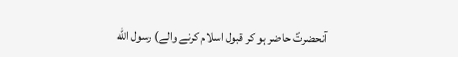آنحضرتؐ حاضر ہو کر قبول اسلام کرنے والے) رسول الله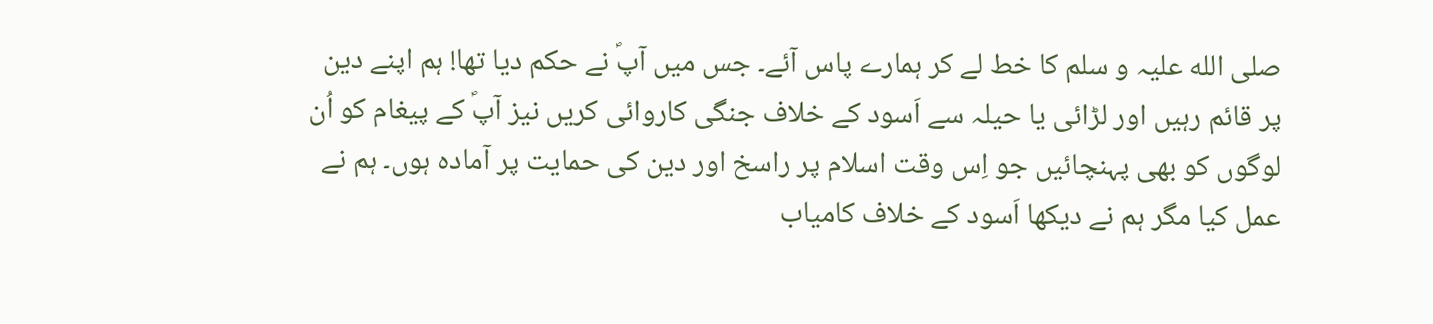صلی الله علیہ و سلم کا خط لے کر ہمارے پاس آئے۔ جس میں آپؐ نے حکم دیا تھا! ہم اپنے دین پر قائم رہیں اور لڑائی یا حیلہ سے اَسود کے خلاف جنگی کاروائی کریں نیز آپؐ کے پیغام کو اُن لوگوں کو بھی پہنچائیں جو اِس وقت اسلام پر راسخ اور دین کی حمایت پر آمادہ ہوں۔ ہم نے عمل کیا مگر ہم نے دیکھا اَسود کے خلاف کامیاب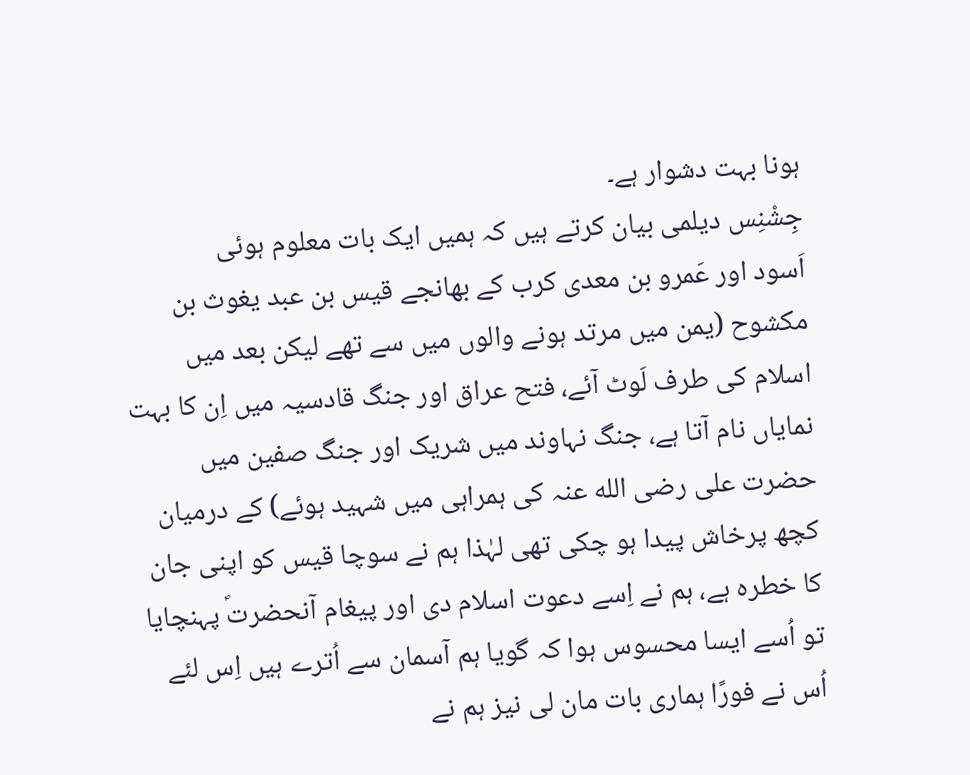ہونا بہت دشوار ہے۔
جِشْنِس دیلمی بیان کرتے ہیں کہ ہمیں ایک بات معلوم ہوئی
اَسود اور عَمرو بن معدی کرب کے بھانجے قیس بن عبد یغوث بن مکشوح (یمن میں مرتد ہونے والوں میں سے تھے لیکن بعد میں اسلام کی طرف لَوٹ آئے، فتح عراق اور جنگ قادسیہ میں اِن کا بہت نمایاں نام آتا ہے، جنگ نہاوند میں شریک اور جنگ صفین میں حضرت علی رضی الله عنہ کی ہمراہی میں شہید ہوئے) کے درمیان کچھ پرخاش پیدا ہو چکی تھی لہٰذا ہم نے سوچا قیس کو اپنی جان کا خطرہ ہے، ہم نے اِسے دعوت اسلام دی اور پیغام آنحضرتؐ پہنچایا تو اُسے ایسا محسوس ہوا کہ گویا ہم آسمان سے اُترے ہیں اِس لئے اُس نے فورًا ہماری بات مان لی نیز ہم نے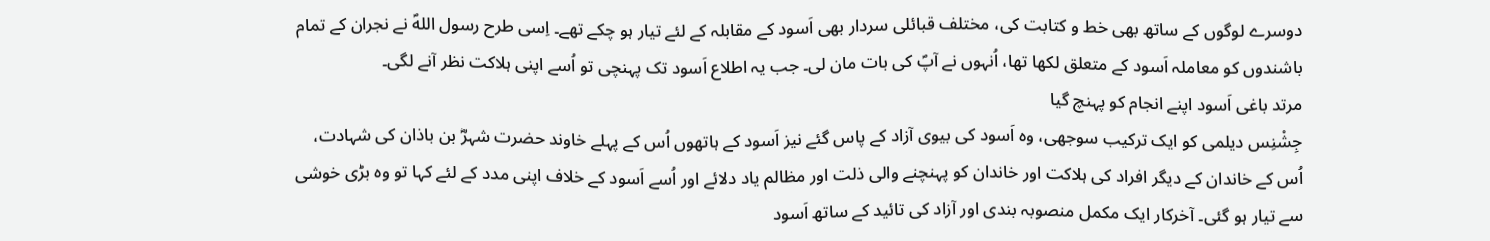دوسرے لوگوں کے ساتھ بھی خط و کتابت کی، مختلف قبائلی سردار بھی اَسود کے مقابلہ کے لئے تیار ہو چکے تھے۔ اِسی طرح رسول اللهؐ نے نجران کے تمام باشندوں کو معاملہ اَسود کے متعلق لکھا تھا، اُنہوں نے آپؐ کی بات مان لی۔ جب یہ اطلاع اَسود تک پہنچی تو اُسے اپنی ہلاکت نظر آنے لگی۔
مرتد باغی اَسود اپنے انجام کو پہنچ گیا
جِشْنِس دیلمی کو ایک ترکیب سوجھی، وہ اَسود کی بیوی آزاد کے پاس گئے نیز اَسود کے ہاتھوں اُس کے پہلے خاوند حضرت شہرؓ بن باذان کی شہادت، اُس کے خاندان کے دیگر افراد کی ہلاکت اور خاندان کو پہنچنے والی ذلت اور مظالم یاد دلائے اور اُسے اَسود کے خلاف اپنی مدد کے لئے کہا تو وہ بڑی خوشی سے تیار ہو گئی۔ آخرکار ایک مکمل منصوبہ بندی اور آزاد کی تائید کے ساتھ اَسود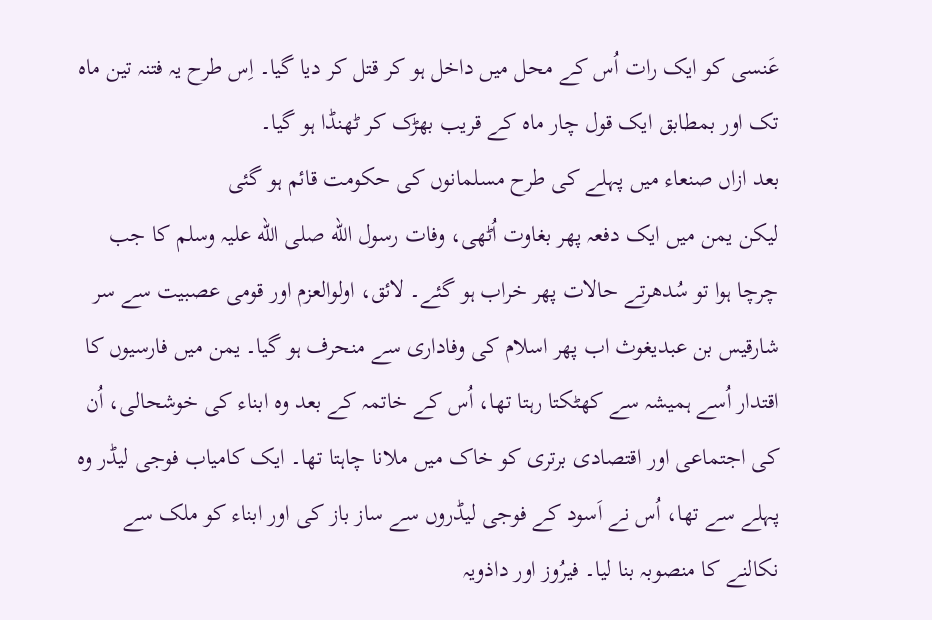عَنسی کو ایک رات اُس کے محل میں داخل ہو کر قتل کر دیا گیا۔ اِس طرح یہ فتنہ تین ماہ تک اور بمطابق ایک قول چار ماہ کے قریب بھڑک کر ٹھنڈا ہو گیا۔
بعد ازاں صنعاء میں پہلے کی طرح مسلمانوں کی حکومت قائم ہو گئی
لیکن یمن میں ایک دفعہ پھر بغاوت اُٹھی، وفات رسول الله صلی الله علیہ وسلم کا جب چرچا ہوا تو سُدھرتے حالات پھر خراب ہو گئے۔ لائق، اولوالعزم اور قومی عصبیت سے سر شارقیس بن عبدیغوث اب پھر اسلام کی وفاداری سے منحرف ہو گیا۔ یمن میں فارسیوں کا اقتدار اُسے ہمیشہ سے کھٹکتا رہتا تھا، اُس کے خاتمہ کے بعد وہ ابناء کی خوشحالی، اُن کی اجتماعی اور اقتصادی برتری کو خاک میں ملانا چاہتا تھا۔ ایک کامیاب فوجی لیڈر وہ پہلے سے تھا، اُس نے اَسود کے فوجی لیڈروں سے ساز باز کی اور ابناء کو ملک سے نکالنے کا منصوبہ بنا لیا۔ فیرُوز اور داذویہ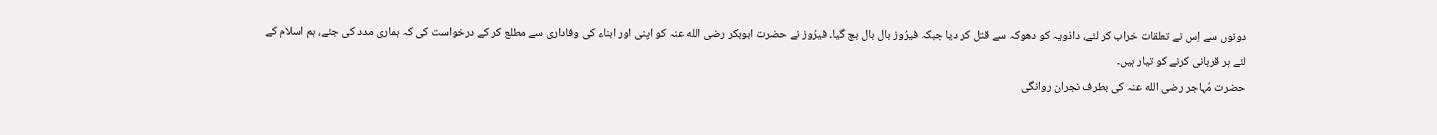دونوں سے اِس نے تعلقات خراب کر لئے، داذویہ کو دھوکہ سے قتل کر دیا جبکہ فیرُوز بال بال بچ گیا۔ فیرُوز نے حضرت ابوبکر رضی الله عنہ کو اپنی اور ابناء کی وفاداری سے مطلع کر کے درخواست کی کہ ہماری مدد کی جئے، ہم اسلام کے لئے ہر قربانی کرنے کو تیار ہیں۔
حضرت مُہاجر رضی الله عنہ کی بطرف نجران روانگی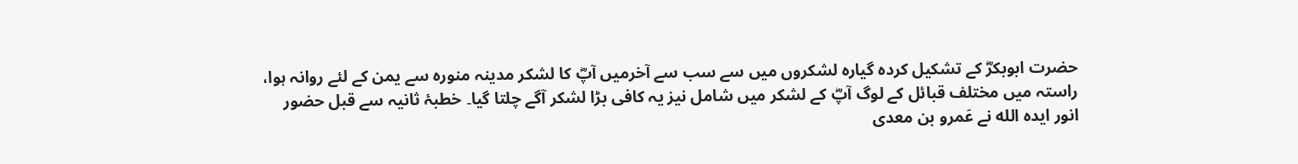حضرت ابوبکرؓ کے تشکیل کردہ گیارہ لشکروں میں سے سب سے آخرمیں آپؓ کا لشکر مدینہ منورہ سے یمن کے لئے روانہ ہوا، راستہ میں مختلف قبائل کے لوگ آپؓ کے لشکر میں شامل نیز یہ کافی بڑا لشکر آگے چلتا گیا۔ خطبۂ ثانیہ سے قبل حضور انور ایدہ الله نے عَمرو بن معدی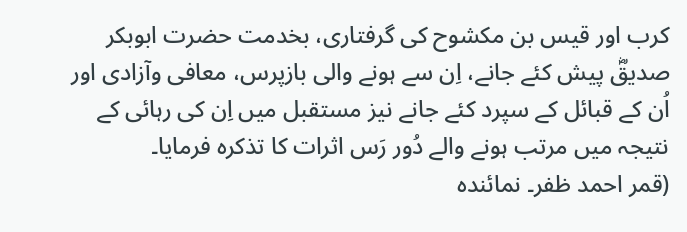کرب اور قیس بن مکشوح کی گرفتاری، بخدمت حضرت ابوبکر صدیقؓ پیش کئے جانے، اِن سے ہونے والی بازپرس، معافی وآزادی اور اُن کے قبائل کے سپرد کئے جانے نیز مستقبل میں اِن کی رہائی کے نتیجہ میں مرتب ہونے والے دُور رَس اثرات کا تذکرہ فرمایا۔
(قمر احمد ظفر۔ نمائندہ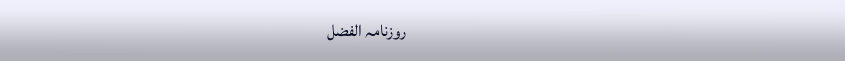روزنامہ الفضل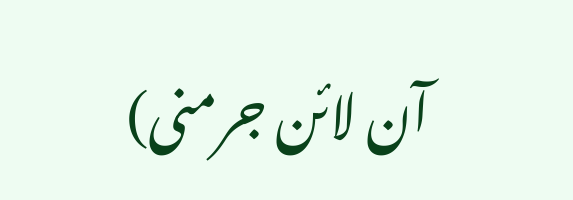آن لائن جرمنی)